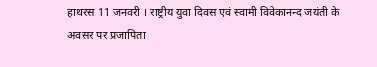हाथरस 11 जनवरी । राष्ट्रीय युवा दिवस एवं स्वामी विवेकानन्द जयंती के अवसर पर प्रजापिता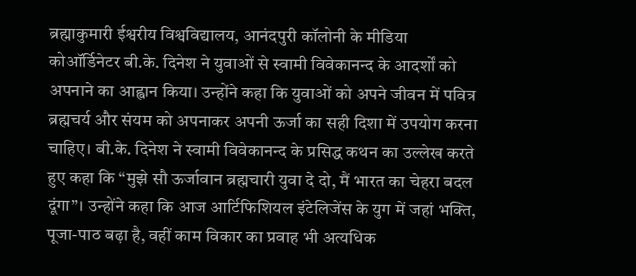ब्रह्माकुमारी ईश्वरीय विश्वविद्यालय, आनंदपुरी कॉलोनी के मीडिया कोऑर्डिनेटर बी.के. दिनेश ने युवाओं से स्वामी विवेकानन्द के आदर्शों को अपनाने का आह्वान किया। उन्होंने कहा कि युवाओं को अपने जीवन में पवित्र ब्रह्मचर्य और संयम को अपनाकर अपनी ऊर्जा का सही दिशा में उपयोग करना चाहिए। बी.के. दिनेश ने स्वामी विवेकानन्द के प्रसिद्ध कथन का उल्लेख करते हुए कहा कि “मुझे सौ ऊर्जावान ब्रह्मचारी युवा दे दो, मैं भारत का चेहरा बदल दूंगा”। उन्होंने कहा कि आज आर्टिफिशियल इंटेलिजेंस के युग में जहां भक्ति, पूजा-पाठ बढ़ा है, वहीं काम विकार का प्रवाह भी अत्यधिक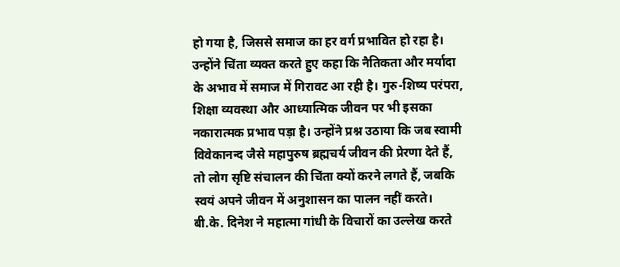हो गया है, जिससे समाज का हर वर्ग प्रभावित हो रहा है। उन्होंने चिंता व्यक्त करते हुए कहा कि नैतिकता और मर्यादा के अभाव में समाज में गिरावट आ रही है। गुरु-शिष्य परंपरा, शिक्षा व्यवस्था और आध्यात्मिक जीवन पर भी इसका नकारात्मक प्रभाव पड़ा है। उन्होंने प्रश्न उठाया कि जब स्वामी विवेकानन्द जैसे महापुरुष ब्रह्मचर्य जीवन की प्रेरणा देते हैं, तो लोग सृष्टि संचालन की चिंता क्यों करने लगते हैं, जबकि स्वयं अपने जीवन में अनुशासन का पालन नहीं करते।
बी.के. दिनेश ने महात्मा गांधी के विचारों का उल्लेख करते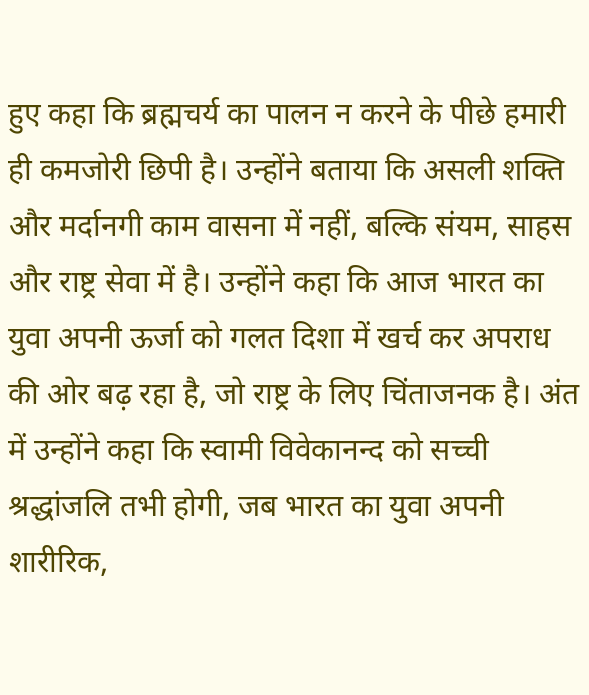हुए कहा कि ब्रह्मचर्य का पालन न करने के पीछे हमारी ही कमजोरी छिपी है। उन्होंने बताया कि असली शक्ति और मर्दानगी काम वासना में नहीं, बल्कि संयम, साहस और राष्ट्र सेवा में है। उन्होंने कहा कि आज भारत का युवा अपनी ऊर्जा को गलत दिशा में खर्च कर अपराध की ओर बढ़ रहा है, जो राष्ट्र के लिए चिंताजनक है। अंत में उन्होंने कहा कि स्वामी विवेकानन्द को सच्ची श्रद्धांजलि तभी होगी, जब भारत का युवा अपनी शारीरिक,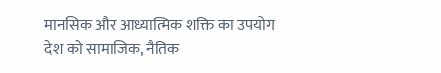मानसिक और आध्यात्मिक शक्ति का उपयोग देश को सामाजिक, नैतिक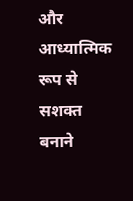और आध्यात्मिक रूप से सशक्त बनाने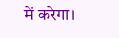में करेगा।